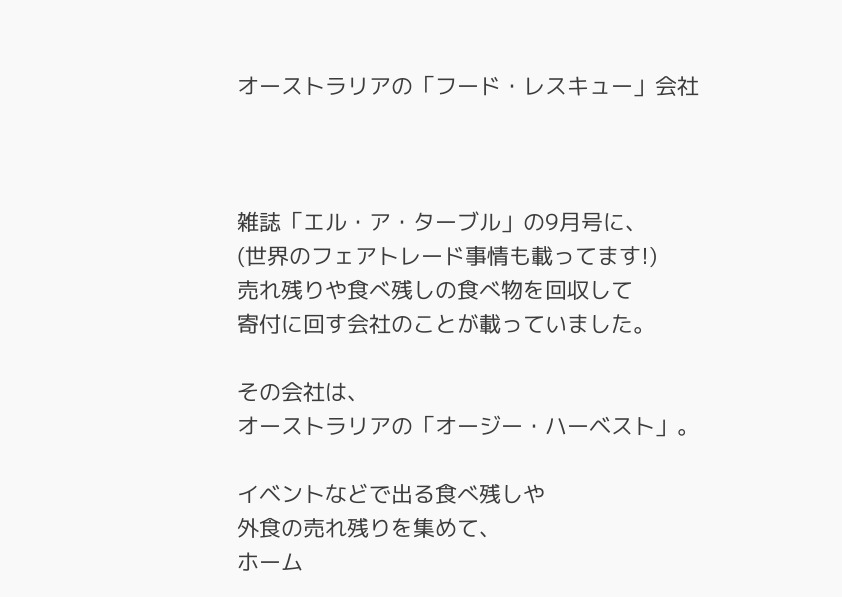オーストラリアの「フード・レスキュー」会社



雑誌「エル・ア・ターブル」の9月号に、
(世界のフェアトレード事情も載ってます!)
売れ残りや食べ残しの食べ物を回収して
寄付に回す会社のことが載っていました。

その会社は、
オーストラリアの「オージー・ハーベスト」。

イベントなどで出る食べ残しや
外食の売れ残りを集めて、
ホーム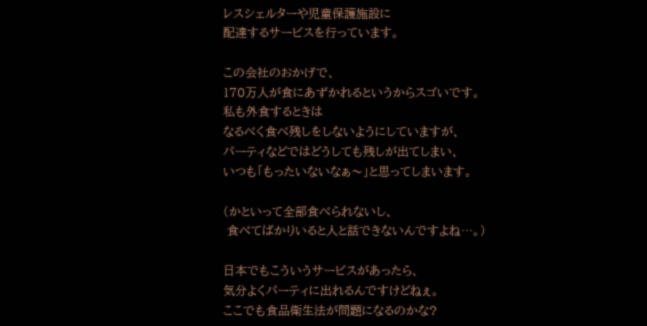レスシェルターや児童保護施設に
配達するサービスを行っています。

この会社のおかげで、
170万人が食にあずかれるというからスゴいです。
私も外食するときは
なるべく食べ残しをしないようにしていますが、
パーティなどではどうしても残しが出てしまい、
いつも「もったいないなぁ〜」と思ってしまいます。

(かといって全部食べられないし、
 食べてばかりいると人と話できないんですよね…。)

日本でもこういうサービスがあったら、
気分よくパーティに出れるんですけどねぇ。
ここでも食品衛生法が問題になるのかな?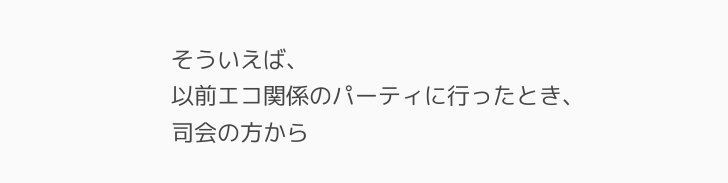そういえば、
以前エコ関係のパーティに行ったとき、
司会の方から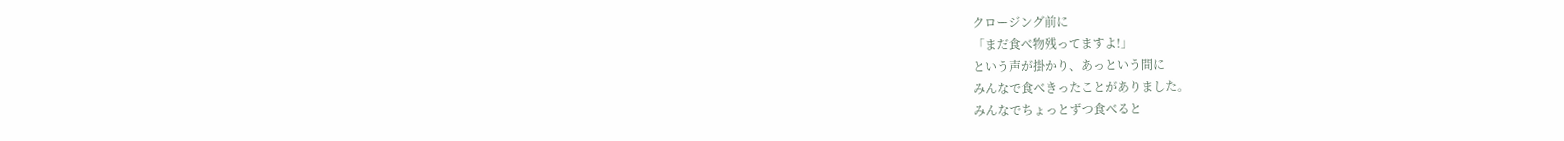クロージング前に
「まだ食べ物残ってますよ!」
という声が掛かり、あっという間に
みんなで食べきったことがありました。
みんなでちょっとずつ食べると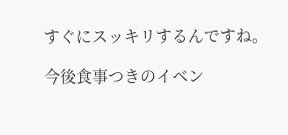すぐにスッキリするんですね。

今後食事つきのイベン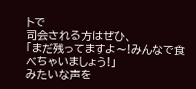トで
司会される方はぜひ、
「まだ残ってますよ〜!みんなで食べちゃいましょう!」
みたいな声を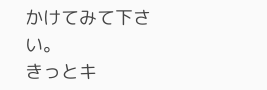かけてみて下さい。
きっとキ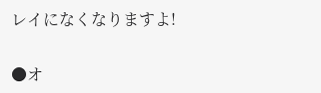レイになくなりますよ!

●オ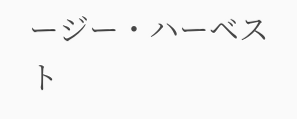ージー・ハーベスト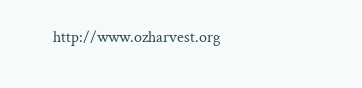http://www.ozharvest.org